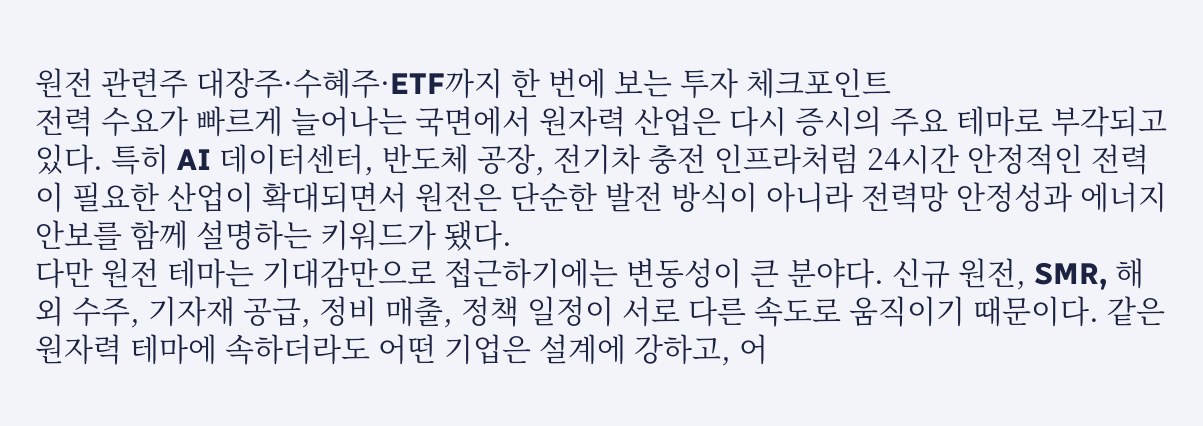원전 관련주 대장주·수혜주·ETF까지 한 번에 보는 투자 체크포인트
전력 수요가 빠르게 늘어나는 국면에서 원자력 산업은 다시 증시의 주요 테마로 부각되고 있다. 특히 AI 데이터센터, 반도체 공장, 전기차 충전 인프라처럼 24시간 안정적인 전력이 필요한 산업이 확대되면서 원전은 단순한 발전 방식이 아니라 전력망 안정성과 에너지 안보를 함께 설명하는 키워드가 됐다.
다만 원전 테마는 기대감만으로 접근하기에는 변동성이 큰 분야다. 신규 원전, SMR, 해외 수주, 기자재 공급, 정비 매출, 정책 일정이 서로 다른 속도로 움직이기 때문이다. 같은 원자력 테마에 속하더라도 어떤 기업은 설계에 강하고, 어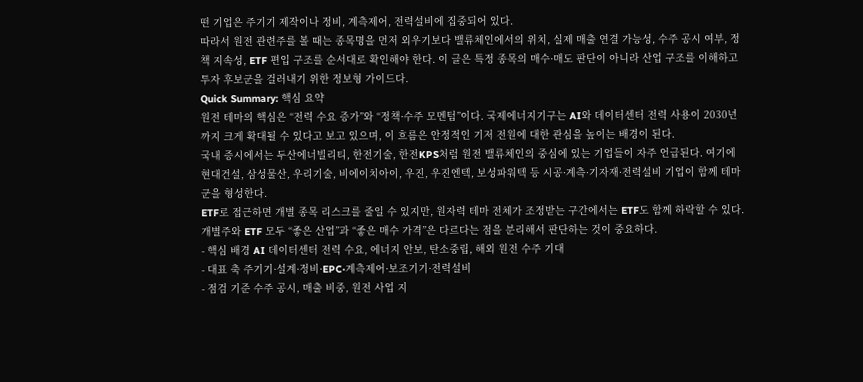떤 기업은 주기기 제작이나 정비, 계측제어, 전력설비에 집중되어 있다.
따라서 원전 관련주를 볼 때는 종목명을 먼저 외우기보다 밸류체인에서의 위치, 실제 매출 연결 가능성, 수주 공시 여부, 정책 지속성, ETF 편입 구조를 순서대로 확인해야 한다. 이 글은 특정 종목의 매수·매도 판단이 아니라 산업 구조를 이해하고 투자 후보군을 걸러내기 위한 정보형 가이드다.
Quick Summary: 핵심 요약
원전 테마의 핵심은 “전력 수요 증가”와 “정책·수주 모멘텀”이다. 국제에너지기구는 AI와 데이터센터 전력 사용이 2030년까지 크게 확대될 수 있다고 보고 있으며, 이 흐름은 안정적인 기저 전원에 대한 관심을 높이는 배경이 된다.
국내 증시에서는 두산에너빌리티, 한전기술, 한전KPS처럼 원전 밸류체인의 중심에 있는 기업들이 자주 언급된다. 여기에 현대건설, 삼성물산, 우리기술, 비에이치아이, 우진, 우진엔텍, 보성파워텍 등 시공·계측·기자재·전력설비 기업이 함께 테마군을 형성한다.
ETF로 접근하면 개별 종목 리스크를 줄일 수 있지만, 원자력 테마 전체가 조정받는 구간에서는 ETF도 함께 하락할 수 있다. 개별주와 ETF 모두 “좋은 산업”과 “좋은 매수 가격”은 다르다는 점을 분리해서 판단하는 것이 중요하다.
- 핵심 배경 AI 데이터센터 전력 수요, 에너지 안보, 탄소중립, 해외 원전 수주 기대
- 대표 축 주기기·설계·정비·EPC·계측제어·보조기기·전력설비
- 점검 기준 수주 공시, 매출 비중, 원전 사업 지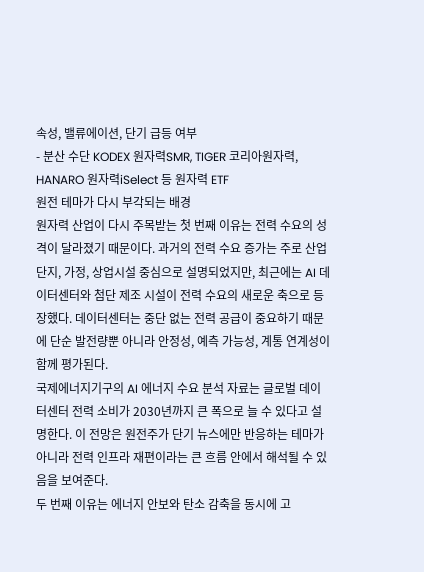속성, 밸류에이션, 단기 급등 여부
- 분산 수단 KODEX 원자력SMR, TIGER 코리아원자력, HANARO 원자력iSelect 등 원자력 ETF
원전 테마가 다시 부각되는 배경
원자력 산업이 다시 주목받는 첫 번째 이유는 전력 수요의 성격이 달라졌기 때문이다. 과거의 전력 수요 증가는 주로 산업단지, 가정, 상업시설 중심으로 설명되었지만, 최근에는 AI 데이터센터와 첨단 제조 시설이 전력 수요의 새로운 축으로 등장했다. 데이터센터는 중단 없는 전력 공급이 중요하기 때문에 단순 발전량뿐 아니라 안정성, 예측 가능성, 계통 연계성이 함께 평가된다.
국제에너지기구의 AI 에너지 수요 분석 자료는 글로벌 데이터센터 전력 소비가 2030년까지 큰 폭으로 늘 수 있다고 설명한다. 이 전망은 원전주가 단기 뉴스에만 반응하는 테마가 아니라 전력 인프라 재편이라는 큰 흐름 안에서 해석될 수 있음을 보여준다.
두 번째 이유는 에너지 안보와 탄소 감축을 동시에 고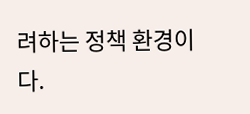려하는 정책 환경이다.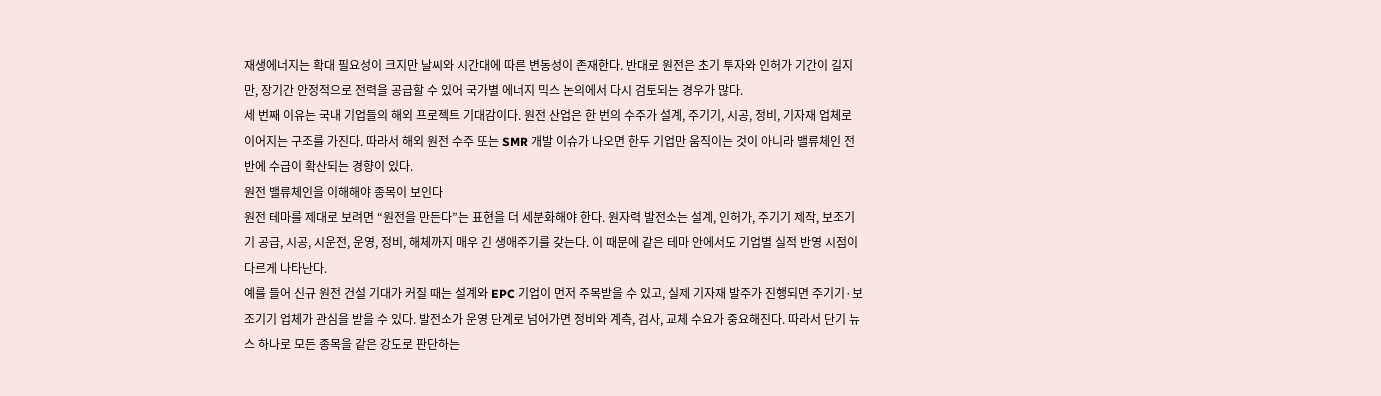재생에너지는 확대 필요성이 크지만 날씨와 시간대에 따른 변동성이 존재한다. 반대로 원전은 초기 투자와 인허가 기간이 길지만, 장기간 안정적으로 전력을 공급할 수 있어 국가별 에너지 믹스 논의에서 다시 검토되는 경우가 많다.
세 번째 이유는 국내 기업들의 해외 프로젝트 기대감이다. 원전 산업은 한 번의 수주가 설계, 주기기, 시공, 정비, 기자재 업체로 이어지는 구조를 가진다. 따라서 해외 원전 수주 또는 SMR 개발 이슈가 나오면 한두 기업만 움직이는 것이 아니라 밸류체인 전반에 수급이 확산되는 경향이 있다.
원전 밸류체인을 이해해야 종목이 보인다
원전 테마를 제대로 보려면 “원전을 만든다”는 표현을 더 세분화해야 한다. 원자력 발전소는 설계, 인허가, 주기기 제작, 보조기기 공급, 시공, 시운전, 운영, 정비, 해체까지 매우 긴 생애주기를 갖는다. 이 때문에 같은 테마 안에서도 기업별 실적 반영 시점이 다르게 나타난다.
예를 들어 신규 원전 건설 기대가 커질 때는 설계와 EPC 기업이 먼저 주목받을 수 있고, 실제 기자재 발주가 진행되면 주기기·보조기기 업체가 관심을 받을 수 있다. 발전소가 운영 단계로 넘어가면 정비와 계측, 검사, 교체 수요가 중요해진다. 따라서 단기 뉴스 하나로 모든 종목을 같은 강도로 판단하는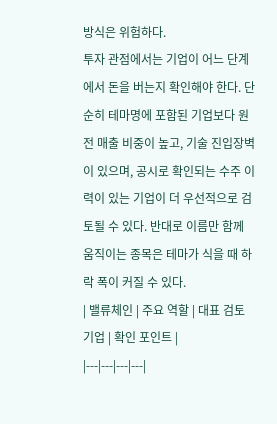방식은 위험하다.
투자 관점에서는 기업이 어느 단계에서 돈을 버는지 확인해야 한다. 단순히 테마명에 포함된 기업보다 원전 매출 비중이 높고, 기술 진입장벽이 있으며, 공시로 확인되는 수주 이력이 있는 기업이 더 우선적으로 검토될 수 있다. 반대로 이름만 함께 움직이는 종목은 테마가 식을 때 하락 폭이 커질 수 있다.
| 밸류체인 | 주요 역할 | 대표 검토 기업 | 확인 포인트 |
|---|---|---|---|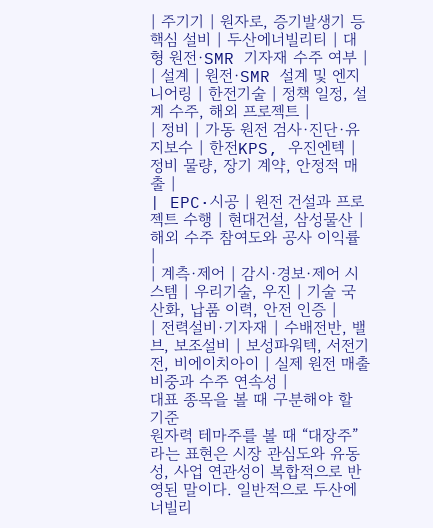| 주기기 | 원자로, 증기발생기 등 핵심 설비 | 두산에너빌리티 | 대형 원전·SMR 기자재 수주 여부 |
| 설계 | 원전·SMR 설계 및 엔지니어링 | 한전기술 | 정책 일정, 설계 수주, 해외 프로젝트 |
| 정비 | 가동 원전 검사·진단·유지보수 | 한전KPS, 우진엔텍 | 정비 물량, 장기 계약, 안정적 매출 |
| EPC·시공 | 원전 건설과 프로젝트 수행 | 현대건설, 삼성물산 | 해외 수주 참여도와 공사 이익률 |
| 계측·제어 | 감시·경보·제어 시스템 | 우리기술, 우진 | 기술 국산화, 납품 이력, 안전 인증 |
| 전력설비·기자재 | 수배전반, 밸브, 보조설비 | 보성파워텍, 서전기전, 비에이치아이 | 실제 원전 매출 비중과 수주 연속성 |
대표 종목을 볼 때 구분해야 할 기준
원자력 테마주를 볼 때 “대장주”라는 표현은 시장 관심도와 유동성, 사업 연관성이 복합적으로 반영된 말이다. 일반적으로 두산에너빌리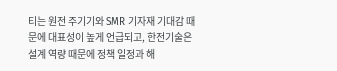티는 원전 주기기와 SMR 기자재 기대감 때문에 대표성이 높게 언급되고, 한전기술은 설계 역량 때문에 정책 일정과 해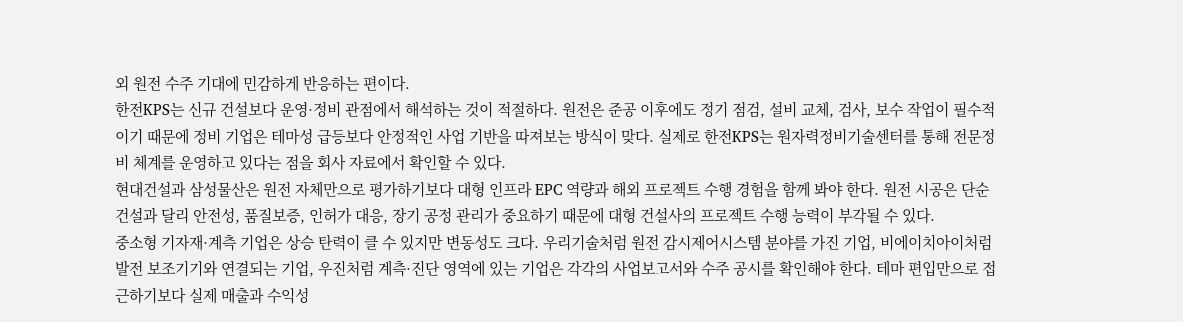외 원전 수주 기대에 민감하게 반응하는 편이다.
한전KPS는 신규 건설보다 운영·정비 관점에서 해석하는 것이 적절하다. 원전은 준공 이후에도 정기 점검, 설비 교체, 검사, 보수 작업이 필수적이기 때문에 정비 기업은 테마성 급등보다 안정적인 사업 기반을 따져보는 방식이 맞다. 실제로 한전KPS는 원자력정비기술센터를 통해 전문정비 체계를 운영하고 있다는 점을 회사 자료에서 확인할 수 있다.
현대건설과 삼성물산은 원전 자체만으로 평가하기보다 대형 인프라 EPC 역량과 해외 프로젝트 수행 경험을 함께 봐야 한다. 원전 시공은 단순 건설과 달리 안전성, 품질보증, 인허가 대응, 장기 공정 관리가 중요하기 때문에 대형 건설사의 프로젝트 수행 능력이 부각될 수 있다.
중소형 기자재·계측 기업은 상승 탄력이 클 수 있지만 변동성도 크다. 우리기술처럼 원전 감시제어시스템 분야를 가진 기업, 비에이치아이처럼 발전 보조기기와 연결되는 기업, 우진처럼 계측·진단 영역에 있는 기업은 각각의 사업보고서와 수주 공시를 확인해야 한다. 테마 편입만으로 접근하기보다 실제 매출과 수익성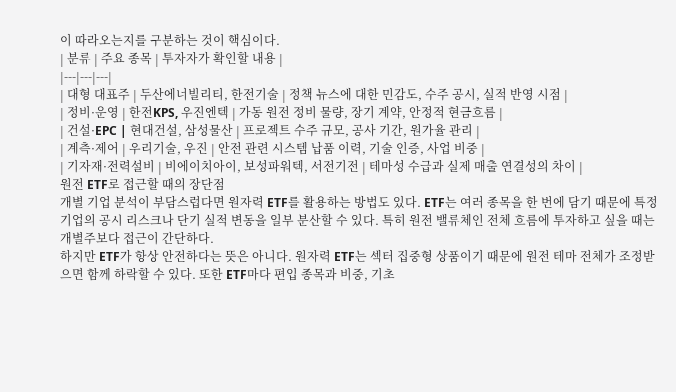이 따라오는지를 구분하는 것이 핵심이다.
| 분류 | 주요 종목 | 투자자가 확인할 내용 |
|---|---|---|
| 대형 대표주 | 두산에너빌리티, 한전기술 | 정책 뉴스에 대한 민감도, 수주 공시, 실적 반영 시점 |
| 정비·운영 | 한전KPS, 우진엔텍 | 가동 원전 정비 물량, 장기 계약, 안정적 현금흐름 |
| 건설·EPC | 현대건설, 삼성물산 | 프로젝트 수주 규모, 공사 기간, 원가율 관리 |
| 계측·제어 | 우리기술, 우진 | 안전 관련 시스템 납품 이력, 기술 인증, 사업 비중 |
| 기자재·전력설비 | 비에이치아이, 보성파워텍, 서전기전 | 테마성 수급과 실제 매출 연결성의 차이 |
원전 ETF로 접근할 때의 장단점
개별 기업 분석이 부담스럽다면 원자력 ETF를 활용하는 방법도 있다. ETF는 여러 종목을 한 번에 담기 때문에 특정 기업의 공시 리스크나 단기 실적 변동을 일부 분산할 수 있다. 특히 원전 밸류체인 전체 흐름에 투자하고 싶을 때는 개별주보다 접근이 간단하다.
하지만 ETF가 항상 안전하다는 뜻은 아니다. 원자력 ETF는 섹터 집중형 상품이기 때문에 원전 테마 전체가 조정받으면 함께 하락할 수 있다. 또한 ETF마다 편입 종목과 비중, 기초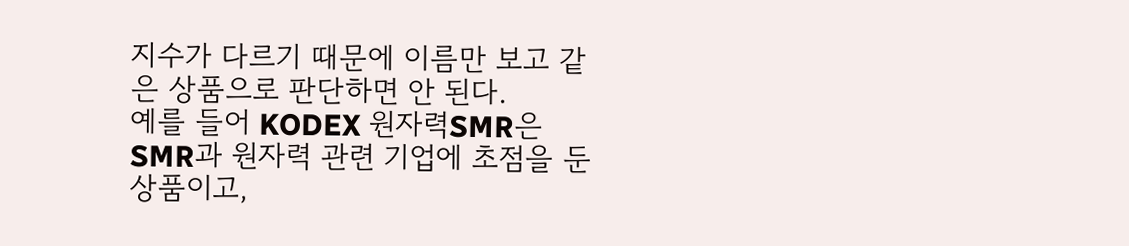지수가 다르기 때문에 이름만 보고 같은 상품으로 판단하면 안 된다.
예를 들어 KODEX 원자력SMR은 SMR과 원자력 관련 기업에 초점을 둔 상품이고,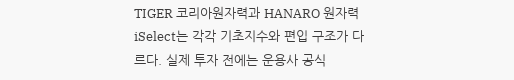TIGER 코리아원자력과 HANARO 원자력iSelect는 각각 기초지수와 편입 구조가 다르다. 실제 투자 전에는 운용사 공식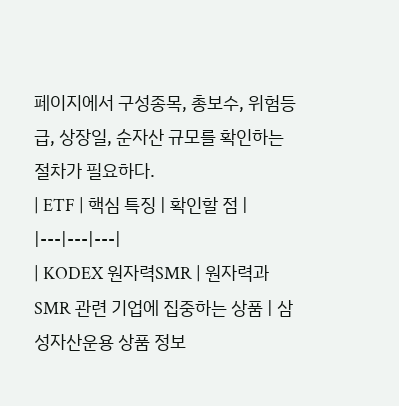페이지에서 구성종목, 총보수, 위험등급, 상장일, 순자산 규모를 확인하는 절차가 필요하다.
| ETF | 핵심 특징 | 확인할 점 |
|---|---|---|
| KODEX 원자력SMR | 원자력과 SMR 관련 기업에 집중하는 상품 | 삼성자산운용 상품 정보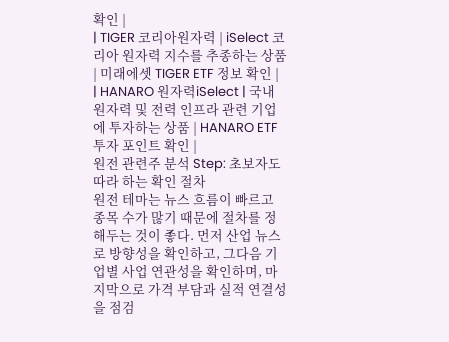확인 |
| TIGER 코리아원자력 | iSelect 코리아 원자력 지수를 추종하는 상품 | 미래에셋 TIGER ETF 정보 확인 |
| HANARO 원자력iSelect | 국내 원자력 및 전력 인프라 관련 기업에 투자하는 상품 | HANARO ETF 투자 포인트 확인 |
원전 관련주 분석 Step: 초보자도 따라 하는 확인 절차
원전 테마는 뉴스 흐름이 빠르고 종목 수가 많기 때문에 절차를 정해두는 것이 좋다. 먼저 산업 뉴스로 방향성을 확인하고, 그다음 기업별 사업 연관성을 확인하며, 마지막으로 가격 부담과 실적 연결성을 점검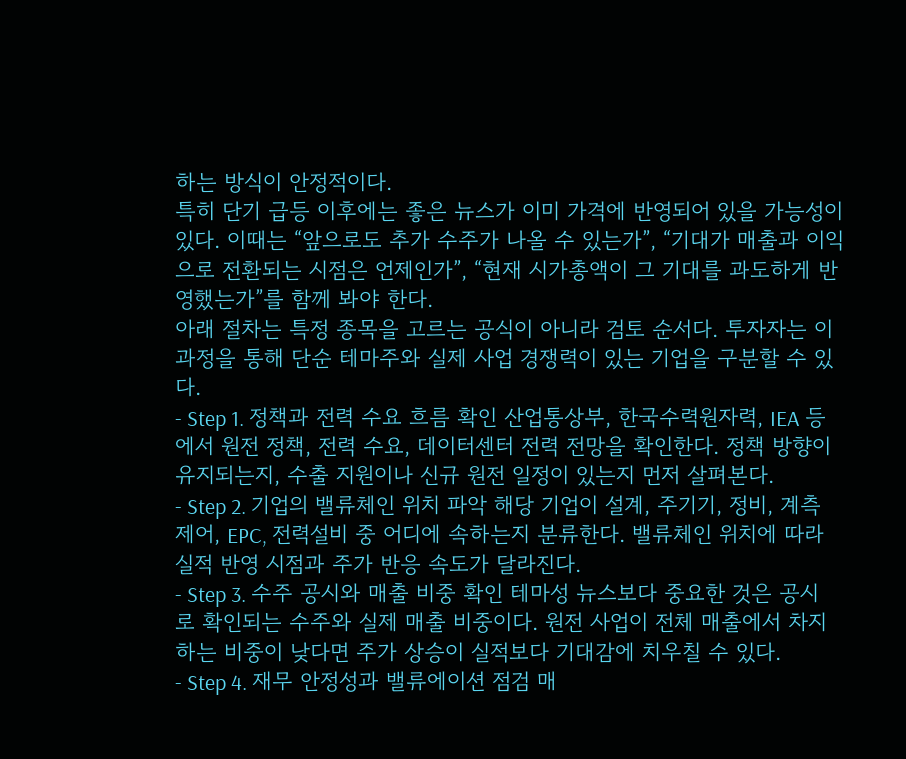하는 방식이 안정적이다.
특히 단기 급등 이후에는 좋은 뉴스가 이미 가격에 반영되어 있을 가능성이 있다. 이때는 “앞으로도 추가 수주가 나올 수 있는가”, “기대가 매출과 이익으로 전환되는 시점은 언제인가”, “현재 시가총액이 그 기대를 과도하게 반영했는가”를 함께 봐야 한다.
아래 절차는 특정 종목을 고르는 공식이 아니라 검토 순서다. 투자자는 이 과정을 통해 단순 테마주와 실제 사업 경쟁력이 있는 기업을 구분할 수 있다.
- Step 1. 정책과 전력 수요 흐름 확인 산업통상부, 한국수력원자력, IEA 등에서 원전 정책, 전력 수요, 데이터센터 전력 전망을 확인한다. 정책 방향이 유지되는지, 수출 지원이나 신규 원전 일정이 있는지 먼저 살펴본다.
- Step 2. 기업의 밸류체인 위치 파악 해당 기업이 설계, 주기기, 정비, 계측제어, EPC, 전력설비 중 어디에 속하는지 분류한다. 밸류체인 위치에 따라 실적 반영 시점과 주가 반응 속도가 달라진다.
- Step 3. 수주 공시와 매출 비중 확인 테마성 뉴스보다 중요한 것은 공시로 확인되는 수주와 실제 매출 비중이다. 원전 사업이 전체 매출에서 차지하는 비중이 낮다면 주가 상승이 실적보다 기대감에 치우칠 수 있다.
- Step 4. 재무 안정성과 밸류에이션 점검 매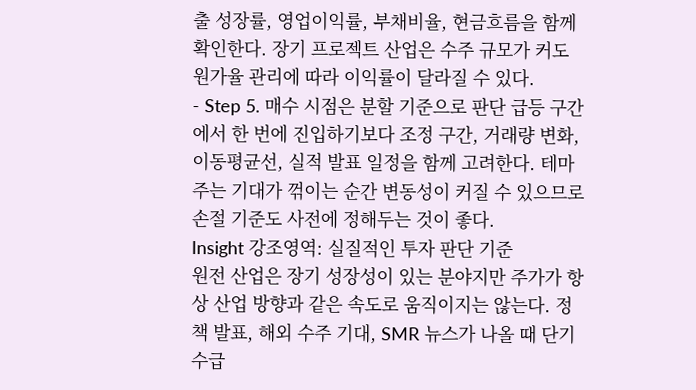출 성장률, 영업이익률, 부채비율, 현금흐름을 함께 확인한다. 장기 프로젝트 산업은 수주 규모가 커도 원가율 관리에 따라 이익률이 달라질 수 있다.
- Step 5. 매수 시점은 분할 기준으로 판단 급등 구간에서 한 번에 진입하기보다 조정 구간, 거래량 변화, 이동평균선, 실적 발표 일정을 함께 고려한다. 테마주는 기대가 꺾이는 순간 변동성이 커질 수 있으므로 손절 기준도 사전에 정해두는 것이 좋다.
Insight 강조영역: 실질적인 투자 판단 기준
원전 산업은 장기 성장성이 있는 분야지만 주가가 항상 산업 방향과 같은 속도로 움직이지는 않는다. 정책 발표, 해외 수주 기대, SMR 뉴스가 나올 때 단기 수급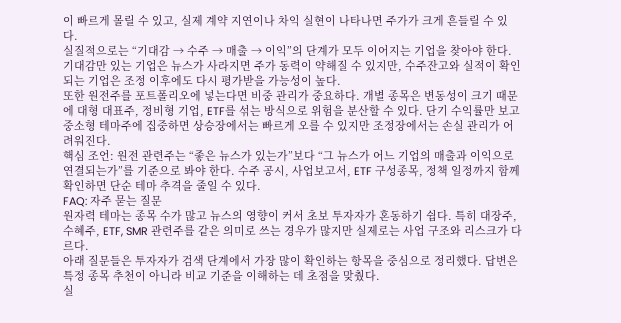이 빠르게 몰릴 수 있고, 실제 계약 지연이나 차익 실현이 나타나면 주가가 크게 흔들릴 수 있다.
실질적으로는 “기대감 → 수주 → 매출 → 이익”의 단계가 모두 이어지는 기업을 찾아야 한다. 기대감만 있는 기업은 뉴스가 사라지면 주가 동력이 약해질 수 있지만, 수주잔고와 실적이 확인되는 기업은 조정 이후에도 다시 평가받을 가능성이 높다.
또한 원전주를 포트폴리오에 넣는다면 비중 관리가 중요하다. 개별 종목은 변동성이 크기 때문에 대형 대표주, 정비형 기업, ETF를 섞는 방식으로 위험을 분산할 수 있다. 단기 수익률만 보고 중소형 테마주에 집중하면 상승장에서는 빠르게 오를 수 있지만 조정장에서는 손실 관리가 어려워진다.
핵심 조언: 원전 관련주는 “좋은 뉴스가 있는가”보다 “그 뉴스가 어느 기업의 매출과 이익으로 연결되는가”를 기준으로 봐야 한다. 수주 공시, 사업보고서, ETF 구성종목, 정책 일정까지 함께 확인하면 단순 테마 추격을 줄일 수 있다.
FAQ: 자주 묻는 질문
원자력 테마는 종목 수가 많고 뉴스의 영향이 커서 초보 투자자가 혼동하기 쉽다. 특히 대장주, 수혜주, ETF, SMR 관련주를 같은 의미로 쓰는 경우가 많지만 실제로는 사업 구조와 리스크가 다르다.
아래 질문들은 투자자가 검색 단계에서 가장 많이 확인하는 항목을 중심으로 정리했다. 답변은 특정 종목 추천이 아니라 비교 기준을 이해하는 데 초점을 맞췄다.
실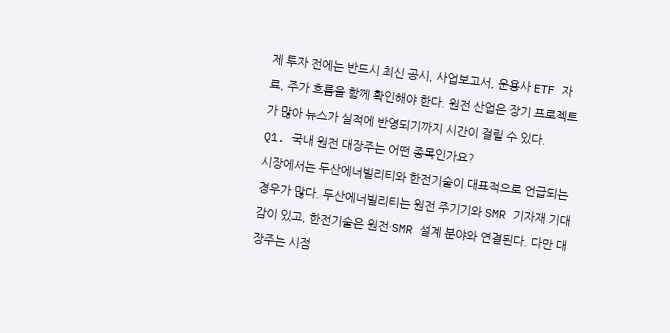제 투자 전에는 반드시 최신 공시, 사업보고서, 운용사 ETF 자료, 주가 흐름을 함께 확인해야 한다. 원전 산업은 장기 프로젝트가 많아 뉴스가 실적에 반영되기까지 시간이 걸릴 수 있다.
Q1. 국내 원전 대장주는 어떤 종목인가요?
시장에서는 두산에너빌리티와 한전기술이 대표적으로 언급되는 경우가 많다. 두산에너빌리티는 원전 주기기와 SMR 기자재 기대감이 있고, 한전기술은 원전·SMR 설계 분야와 연결된다. 다만 대장주는 시점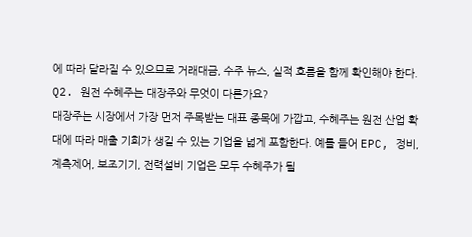에 따라 달라질 수 있으므로 거래대금, 수주 뉴스, 실적 흐름을 함께 확인해야 한다.
Q2. 원전 수혜주는 대장주와 무엇이 다른가요?
대장주는 시장에서 가장 먼저 주목받는 대표 종목에 가깝고, 수혜주는 원전 산업 확대에 따라 매출 기회가 생길 수 있는 기업을 넓게 포함한다. 예를 들어 EPC, 정비, 계측제어, 보조기기, 전력설비 기업은 모두 수혜주가 될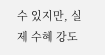수 있지만, 실제 수혜 강도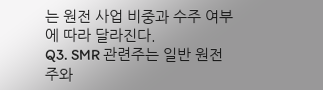는 원전 사업 비중과 수주 여부에 따라 달라진다.
Q3. SMR 관련주는 일반 원전주와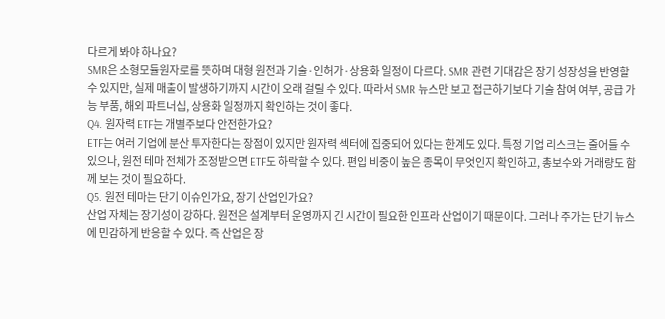다르게 봐야 하나요?
SMR은 소형모듈원자로를 뜻하며 대형 원전과 기술·인허가·상용화 일정이 다르다. SMR 관련 기대감은 장기 성장성을 반영할 수 있지만, 실제 매출이 발생하기까지 시간이 오래 걸릴 수 있다. 따라서 SMR 뉴스만 보고 접근하기보다 기술 참여 여부, 공급 가능 부품, 해외 파트너십, 상용화 일정까지 확인하는 것이 좋다.
Q4. 원자력 ETF는 개별주보다 안전한가요?
ETF는 여러 기업에 분산 투자한다는 장점이 있지만 원자력 섹터에 집중되어 있다는 한계도 있다. 특정 기업 리스크는 줄어들 수 있으나, 원전 테마 전체가 조정받으면 ETF도 하락할 수 있다. 편입 비중이 높은 종목이 무엇인지 확인하고, 총보수와 거래량도 함께 보는 것이 필요하다.
Q5. 원전 테마는 단기 이슈인가요, 장기 산업인가요?
산업 자체는 장기성이 강하다. 원전은 설계부터 운영까지 긴 시간이 필요한 인프라 산업이기 때문이다. 그러나 주가는 단기 뉴스에 민감하게 반응할 수 있다. 즉 산업은 장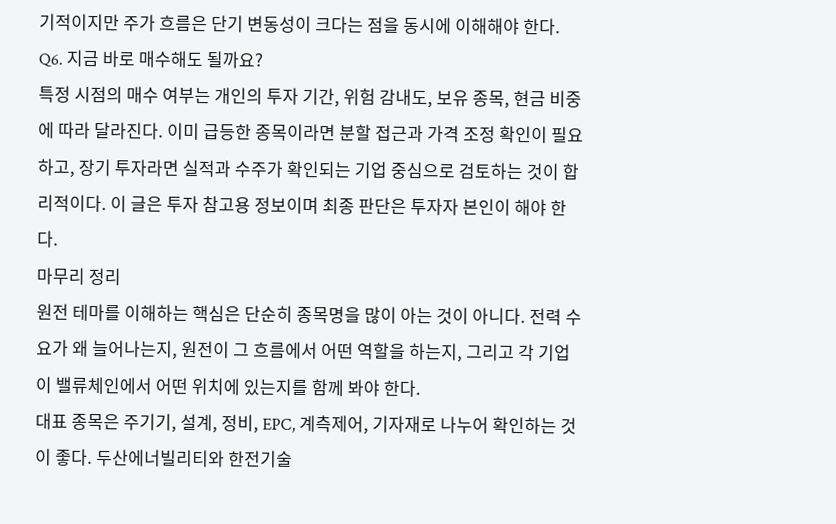기적이지만 주가 흐름은 단기 변동성이 크다는 점을 동시에 이해해야 한다.
Q6. 지금 바로 매수해도 될까요?
특정 시점의 매수 여부는 개인의 투자 기간, 위험 감내도, 보유 종목, 현금 비중에 따라 달라진다. 이미 급등한 종목이라면 분할 접근과 가격 조정 확인이 필요하고, 장기 투자라면 실적과 수주가 확인되는 기업 중심으로 검토하는 것이 합리적이다. 이 글은 투자 참고용 정보이며 최종 판단은 투자자 본인이 해야 한다.
마무리 정리
원전 테마를 이해하는 핵심은 단순히 종목명을 많이 아는 것이 아니다. 전력 수요가 왜 늘어나는지, 원전이 그 흐름에서 어떤 역할을 하는지, 그리고 각 기업이 밸류체인에서 어떤 위치에 있는지를 함께 봐야 한다.
대표 종목은 주기기, 설계, 정비, EPC, 계측제어, 기자재로 나누어 확인하는 것이 좋다. 두산에너빌리티와 한전기술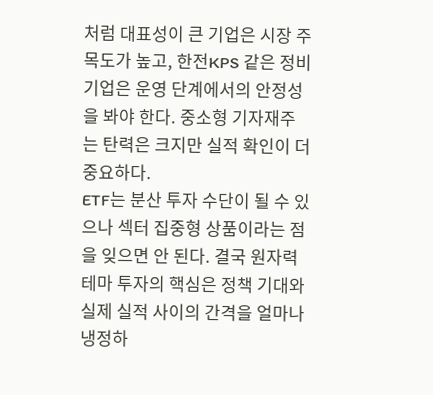처럼 대표성이 큰 기업은 시장 주목도가 높고, 한전KPS 같은 정비 기업은 운영 단계에서의 안정성을 봐야 한다. 중소형 기자재주는 탄력은 크지만 실적 확인이 더 중요하다.
ETF는 분산 투자 수단이 될 수 있으나 섹터 집중형 상품이라는 점을 잊으면 안 된다. 결국 원자력 테마 투자의 핵심은 정책 기대와 실제 실적 사이의 간격을 얼마나 냉정하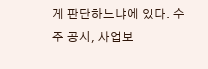게 판단하느냐에 있다. 수주 공시, 사업보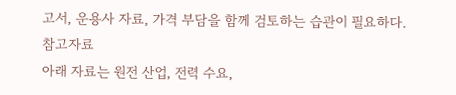고서, 운용사 자료, 가격 부담을 함께 검토하는 습관이 필요하다.
참고자료
아래 자료는 원전 산업, 전력 수요,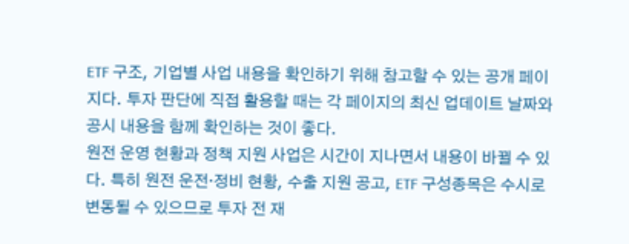ETF 구조, 기업별 사업 내용을 확인하기 위해 참고할 수 있는 공개 페이지다. 투자 판단에 직접 활용할 때는 각 페이지의 최신 업데이트 날짜와 공시 내용을 함께 확인하는 것이 좋다.
원전 운영 현황과 정책 지원 사업은 시간이 지나면서 내용이 바뀔 수 있다. 특히 원전 운전·정비 현황, 수출 지원 공고, ETF 구성종목은 수시로 변동될 수 있으므로 투자 전 재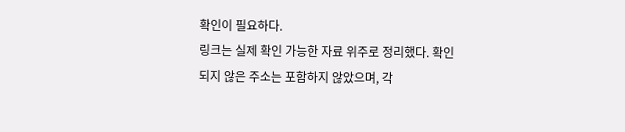확인이 필요하다.
링크는 실제 확인 가능한 자료 위주로 정리했다. 확인되지 않은 주소는 포함하지 않았으며, 각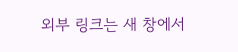외부 링크는 새 창에서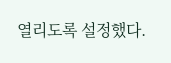열리도록 설정했다.